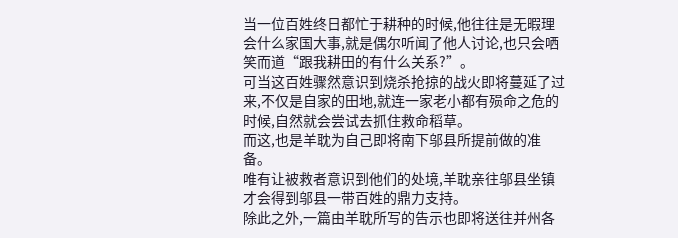当一位百姓终日都忙于耕种的时候,他往往是无暇理会什么家国大事,就是偶尔听闻了他人讨论,也只会哂笑而道“跟我耕田的有什么关系?”。
可当这百姓骤然意识到烧杀抢掠的战火即将蔓延了过来,不仅是自家的田地,就连一家老小都有殒命之危的时候,自然就会尝试去抓住救命稻草。
而这,也是羊耽为自己即将南下邬县所提前做的准备。
唯有让被救者意识到他们的处境,羊耽亲往邬县坐镇才会得到邬县一带百姓的鼎力支持。
除此之外,一篇由羊耽所写的告示也即将送往并州各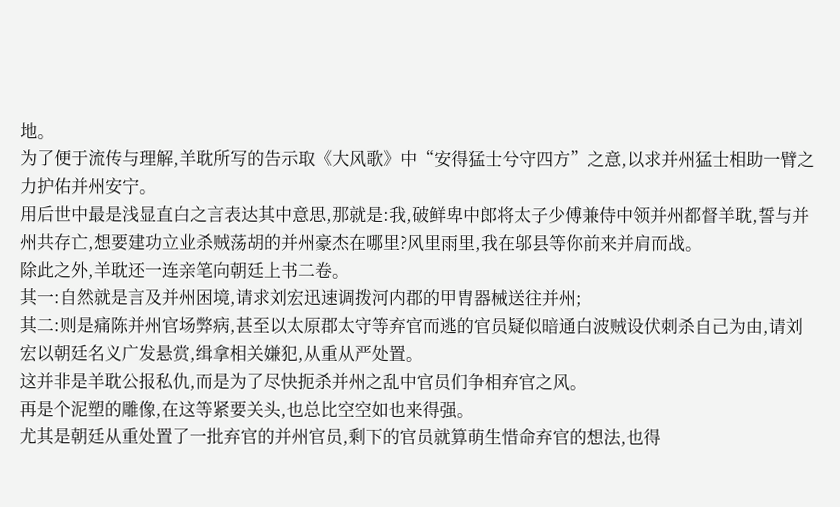地。
为了便于流传与理解,羊耽所写的告示取《大风歌》中“安得猛士兮守四方”之意,以求并州猛士相助一臂之力护佑并州安宁。
用后世中最是浅显直白之言表达其中意思,那就是:我,破鲜卑中郎将太子少傅兼侍中领并州都督羊耽,誓与并州共存亡,想要建功立业杀贼荡胡的并州豪杰在哪里?风里雨里,我在邬县等你前来并肩而战。
除此之外,羊耽还一连亲笔向朝廷上书二卷。
其一:自然就是言及并州困境,请求刘宏迅速调拨河内郡的甲胄器械送往并州;
其二:则是痛陈并州官场弊病,甚至以太原郡太守等弃官而逃的官员疑似暗通白波贼设伏刺杀自己为由,请刘宏以朝廷名义广发悬赏,缉拿相关嫌犯,从重从严处置。
这并非是羊耽公报私仇,而是为了尽快扼杀并州之乱中官员们争相弃官之风。
再是个泥塑的雕像,在这等紧要关头,也总比空空如也来得强。
尤其是朝廷从重处置了一批弃官的并州官员,剩下的官员就算萌生惜命弃官的想法,也得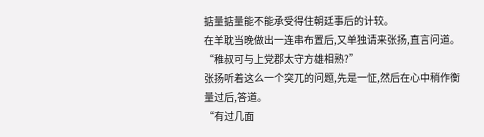掂量掂量能不能承受得住朝廷事后的计较。
在羊耽当晚做出一连串布置后,又单独请来张扬,直言问道。
“稚叔可与上党郡太守方雄相熟?”
张扬听着这么一个突兀的问题,先是一怔,然后在心中稍作衡量过后,答道。
“有过几面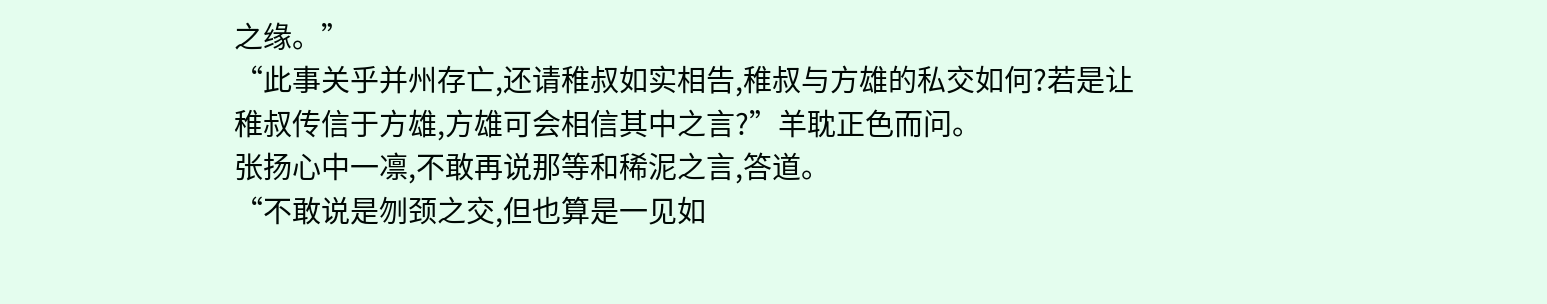之缘。”
“此事关乎并州存亡,还请稚叔如实相告,稚叔与方雄的私交如何?若是让稚叔传信于方雄,方雄可会相信其中之言?”羊耽正色而问。
张扬心中一凛,不敢再说那等和稀泥之言,答道。
“不敢说是刎颈之交,但也算是一见如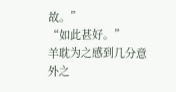故。”
“如此甚好。”
羊耽为之感到几分意外之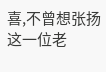喜,不曾想张扬这一位老